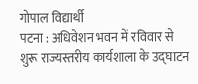गोपाल विद्यार्थी
पटना : अधिवेशन भवन में रविवार से शुरू राज्यस्तरीय कार्यशाला के उद्घाटन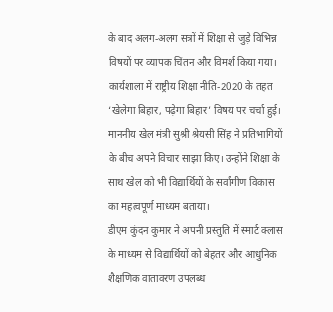के बाद अलग-अलग सत्रों में शिक्षा से जुड़े विभिन्न विषयों पर व्यापक चिंतन और विमर्श किया गया। कार्यशाला में राष्ट्रीय शिक्षा नीति-2020 के तहत ‘खेलेगा बिहार, पढ़ेगा बिहार’ विषय पर चर्चा हुई। माननीय खेल मंत्री सुश्री श्रेयसी सिंह ने प्रतिभागियों के बीच अपने विचार साझा किए। उन्होंने शिक्षा के साथ खेल को भी विद्यार्थियों के सर्वांगीण विकास का महत्वपूर्ण माध्यम बताया।
डीएम कुंदन कुमार ने अपनी प्रस्तुति में स्मार्ट क्लास के माध्यम से विद्यार्थियों को बेहतर और आधुनिक शैक्षणिक वातावरण उपलब्ध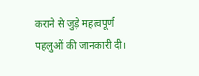कराने से जुड़े महत्वपूर्ण पहलुओं की जानकारी दी।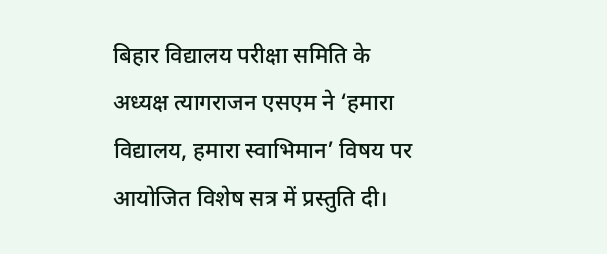बिहार विद्यालय परीक्षा समिति के अध्यक्ष त्यागराजन एसएम ने ‘हमारा विद्यालय, हमारा स्वाभिमान’ विषय पर आयोजित विशेष सत्र में प्रस्तुति दी।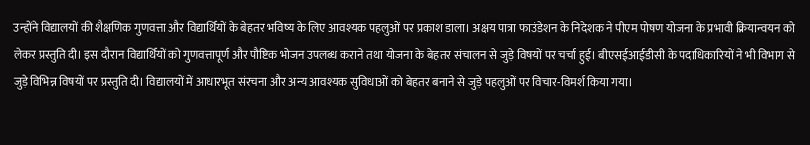उन्होंने विद्यालयों की शैक्षणिक गुणवत्ता और विद्यार्थियों के बेहतर भविष्य के लिए आवश्यक पहलुओं पर प्रकाश डाला। अक्षय पात्रा फाउंडेशन के निदेशक ने पीएम पोषण योजना के प्रभावी क्रियान्वयन को लेकर प्रस्तुति दी। इस दौरान विद्यार्थियों को गुणवत्तापूर्ण और पौष्टिक भोजन उपलब्ध कराने तथा योजना के बेहतर संचालन से जुड़े विषयों पर चर्चा हुई। बीएसईआईडीसी के पदाधिकारियों ने भी विभाग से जुड़े विभिन्न विषयों पर प्रस्तुति दी। विद्यालयों में आधारभूत संरचना और अन्य आवश्यक सुविधाओं को बेहतर बनाने से जुड़े पहलुओं पर विचार-विमर्श किया गया।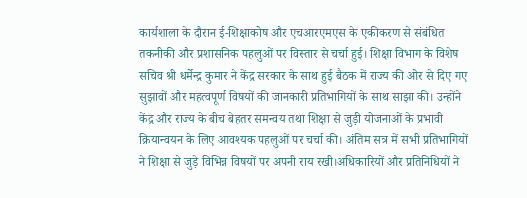कार्यशाला के दौरान ई-शिक्षाकोष और एचआरएमएस के एकीकरण से संबंधित तकनीकी और प्रशासनिक पहलुओं पर विस्तार से चर्चा हुई। शिक्षा विभाग के विशेष सचिव श्री धर्मेन्द्र कुमार ने केंद्र सरकार के साथ हुई बैठक में राज्य की ओर से दिए गए सुझावों और महत्वपूर्ण विषयों की जानकारी प्रतिभागियों के साथ साझा की। उन्होंने केंद्र और राज्य के बीच बेहतर समन्वय तथा शिक्षा से जुड़ी योजनाओं के प्रभावी क्रियान्वयन के लिए आवश्यक पहलुओं पर चर्चा की। अंतिम सत्र में सभी प्रतिभागियों ने शिक्षा से जुड़े विभिन्न विषयों पर अपनी राय रखी।अधिकारियों और प्रतिनिधियों ने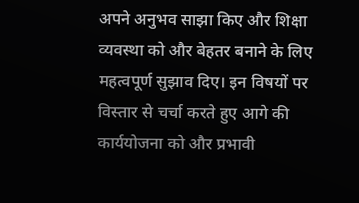अपने अनुभव साझा किए और शिक्षा व्यवस्था को और बेहतर बनाने के लिए महत्वपूर्ण सुझाव दिए। इन विषयों पर विस्तार से चर्चा करते हुए आगे की कार्ययोजना को और प्रभावी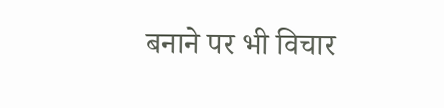बनाने पर भी विचार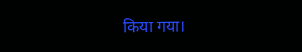किया गया।